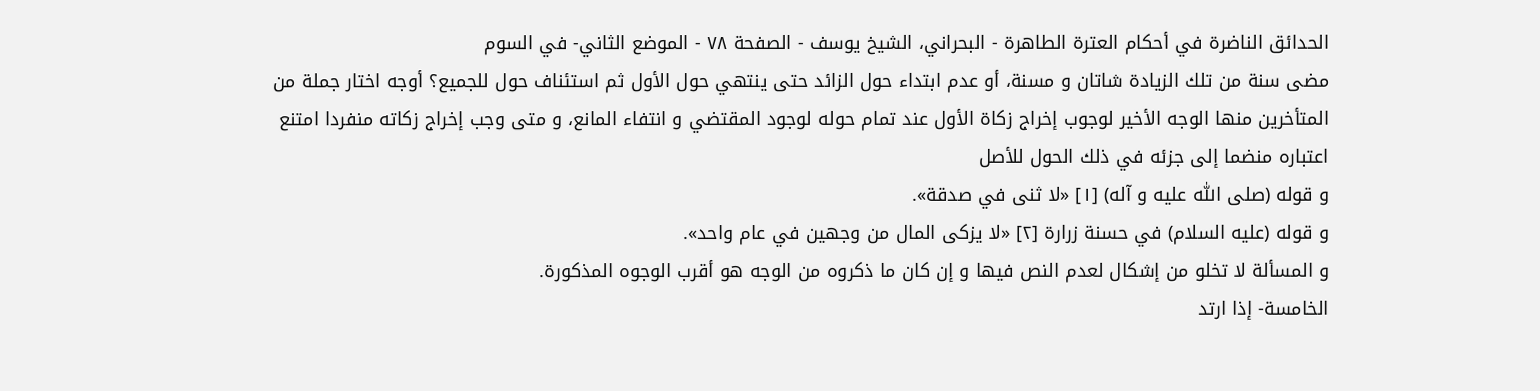الحدائق الناضرة في أحكام العترة الطاهرة - البحراني، الشيخ يوسف - الصفحة ٧٨ - الموضع الثاني- في السوم
مضى سنة من تلك الزيادة شاتان و مسنة، أو عدم ابتداء حول الزائد حتى ينتهي حول الأول ثم استئناف حول للجميع؟ أوجه اختار جملة من المتأخرين منها الوجه الأخير لوجوب إخراج زكاة الأول عند تمام حوله لوجود المقتضي و انتفاء المانع، و متى وجب إخراج زكاته منفردا امتنع اعتباره منضما إلى جزئه في ذلك الحول للأصل
و قوله (صلى اللّٰه عليه و آله) [١] «لا ثنى في صدقة».
و قوله (عليه السلام) في حسنة زرارة [٢] «لا يزكى المال من وجهين في عام واحد».
و المسألة لا تخلو من إشكال لعدم النص فيها و إن كان ما ذكروه من الوجه هو أقرب الوجوه المذكورة.
الخامسة- إذا ارتد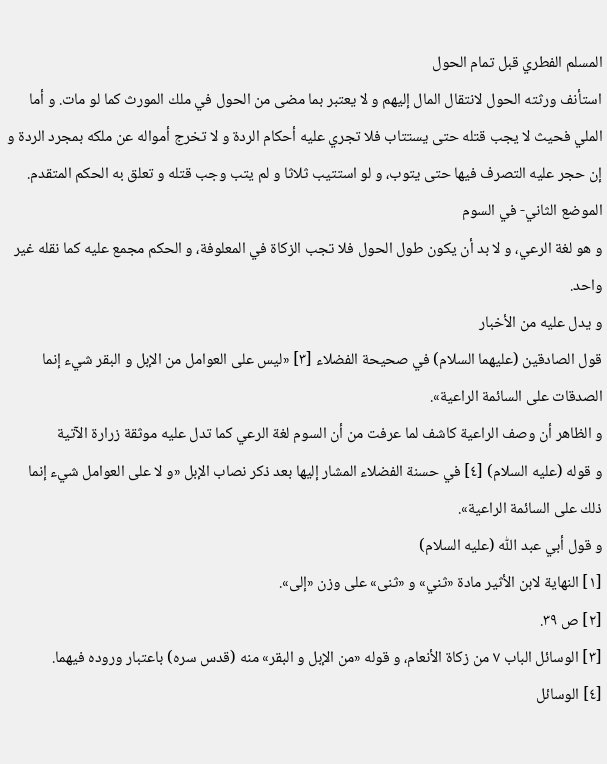المسلم الفطري قبل تمام الحول
استأنف ورثته الحول لانتقال المال إليهم و لا يعتبر بما مضى من الحول في ملك المورث كما لو مات. و أما الملي فحيث لا يجب قتله حتى يستتاب فلا تجري عليه أحكام الردة و لا تخرج أمواله عن ملكه بمجرد الردة و إن حجر عليه التصرف فيها حتى يتوب، و لو استتيب ثلاثا و لم يتب وجب قتله و تعلق به الحكم المتقدم.
الموضع الثاني- في السوم
و هو لغة الرعي، و لا بد أن يكون طول الحول فلا تجب الزكاة في المعلوفة، و الحكم مجمع عليه كما نقله غير واحد.
و يدل عليه من الأخبار
قول الصادقين (عليهما السلام) في صحيحة الفضلاء [٣] «ليس على العوامل من الإبل و البقر شيء إنما الصدقات على السائمة الراعية».
و الظاهر أن وصف الراعية كاشف لما عرفت من أن السوم لغة الرعي كما تدل عليه موثقة زرارة الآتية
و قوله (عليه السلام) [٤] في حسنة الفضلاء المشار إليها بعد ذكر نصاب الإبل «و لا على العوامل شيء إنما ذلك على السائمة الراعية».
و قول أبي عبد اللّٰه (عليه السلام)
[١] النهاية لابن الأثير مادة «ثني» و «ثنى» على وزن «إلى».
[٢] ص ٣٩.
[٣] الوسائل الباب ٧ من زكاة الأنعام، و قوله «من الإبل و البقر» منه (قدس سره) باعتبار وروده فيهما.
[٤] الوسائل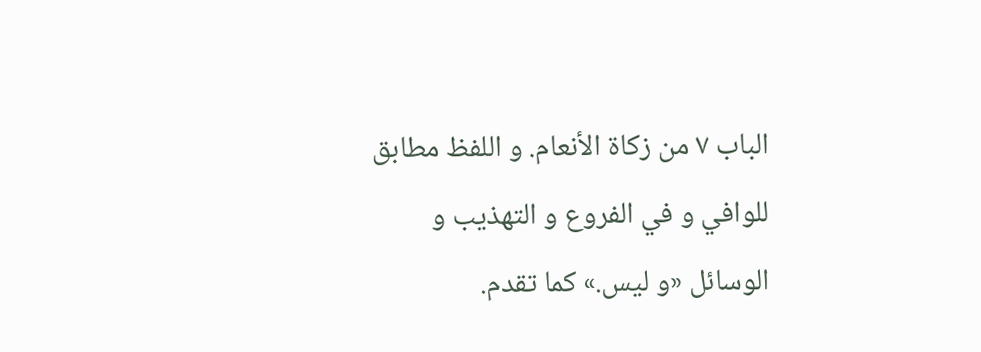الباب ٧ من زكاة الأنعام. و اللفظ مطابق للوافي و في الفروع و التهذيب و الوسائل «و ليس.» كما تقدم.